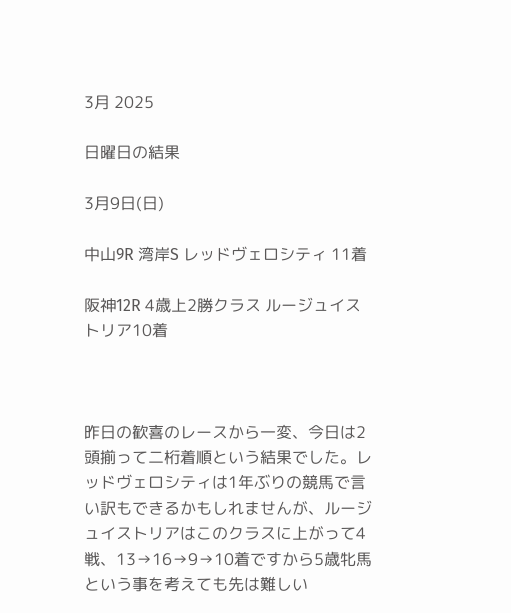3月 2025

日曜日の結果

3月9日(日)

中山9R 湾岸S レッドヴェロシティ 11着

阪神12R 4歳上2勝クラス ルージュイストリア10着



昨日の歓喜のレースから一変、今日は2頭揃って二桁着順という結果でした。レッドヴェロシティは1年ぶりの競馬で言い訳もできるかもしれませんが、ルージュイストリアはこのクラスに上がって4戦、13→16→9→10着ですから5歳牝馬という事を考えても先は難しい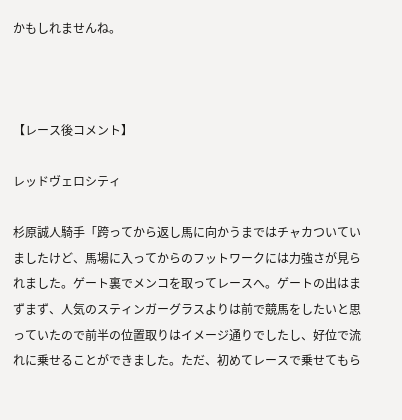かもしれませんね。



【レース後コメント】

レッドヴェロシティ

杉原誠人騎手「跨ってから返し馬に向かうまではチャカついていましたけど、馬場に入ってからのフットワークには力強さが見られました。ゲート裏でメンコを取ってレースへ。ゲートの出はまずまず、人気のスティンガーグラスよりは前で競馬をしたいと思っていたので前半の位置取りはイメージ通りでしたし、好位で流れに乗せることができました。ただ、初めてレースで乗せてもら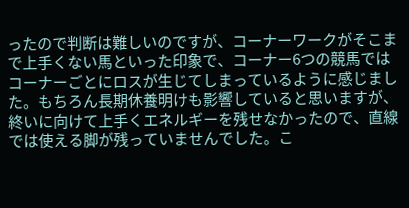ったので判断は難しいのですが、コーナーワークがそこまで上手くない馬といった印象で、コーナー6つの競馬ではコーナーごとにロスが生じてしまっているように感じました。もちろん長期休養明けも影響していると思いますが、終いに向けて上手くエネルギーを残せなかったので、直線では使える脚が残っていませんでした。こ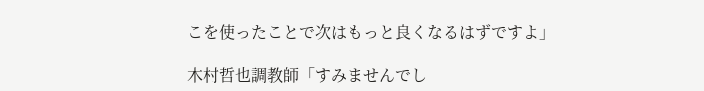こを使ったことで次はもっと良くなるはずですよ」

木村哲也調教師「すみませんでし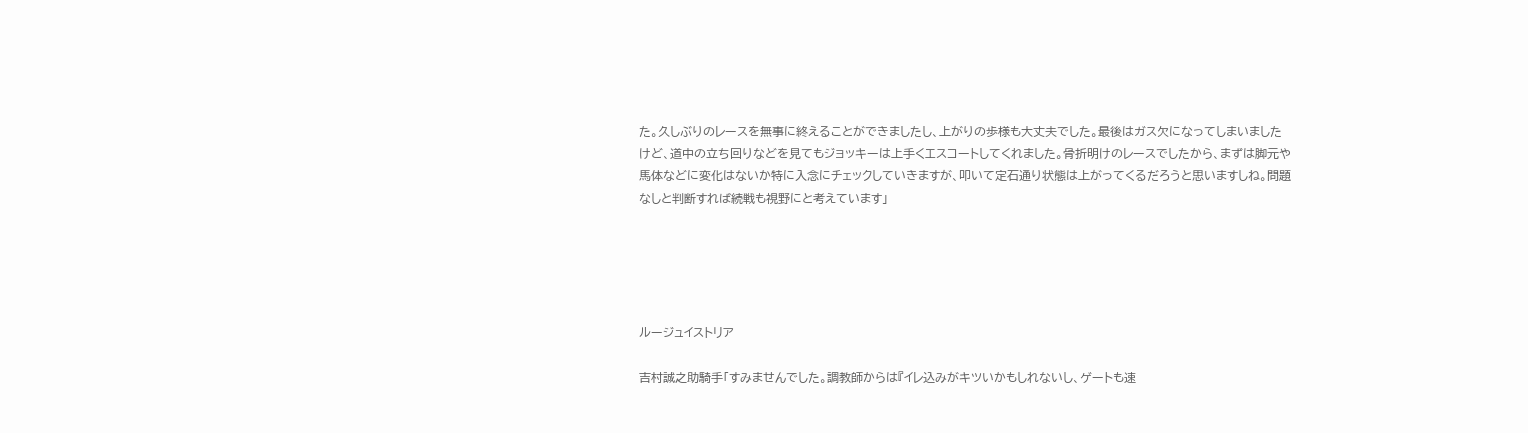た。久しぶりのレースを無事に終えることができましたし、上がりの歩様も大丈夫でした。最後はガス欠になってしまいましたけど、道中の立ち回りなどを見てもジョッキーは上手くエスコートしてくれました。骨折明けのレースでしたから、まずは脚元や馬体などに変化はないか特に入念にチェックしていきますが、叩いて定石通り状態は上がってくるだろうと思いますしね。問題なしと判断すれば続戦も視野にと考えています」





ルージュイストリア

吉村誠之助騎手「すみませんでした。調教師からは『イレ込みがキツいかもしれないし、ゲートも速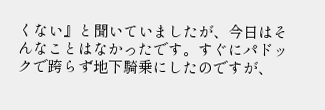くない』と聞いていましたが、今日はそんなことはなかったです。すぐにパドックで跨らず地下騎乗にしたのですが、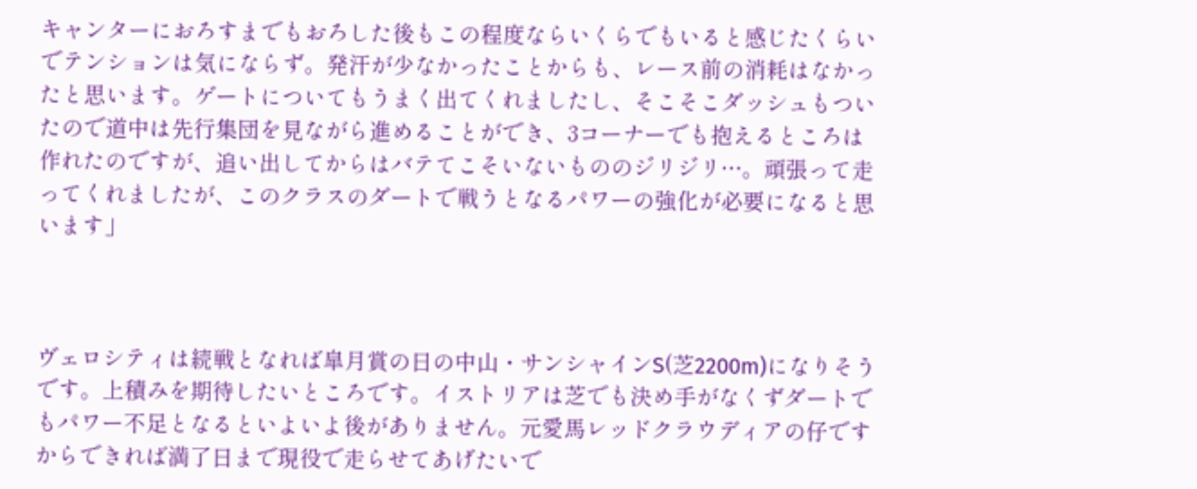キャンターにおろすまでもおろした後もこの程度ならいくらでもいると感じたくらいでテンションは気にならず。発汗が少なかったことからも、レース前の消耗はなかったと思います。ゲートについてもうまく出てくれましたし、そこそこダッシュもついたので道中は先行集団を見ながら進めることができ、3コーナーでも抱えるところは作れたのですが、追い出してからはバテてこそいないもののジリジリ…。頑張って走ってくれましたが、このクラスのダートで戦うとなるパワーの強化が必要になると思います」



ヴェロシティは続戦となれば皐月賞の日の中山・サンシャインS(芝2200m)になりそうです。上積みを期待したいところです。イストリアは芝でも決め手がなくずダートでもパワー不足となるといよいよ後がありません。元愛馬レッドクラウディアの仔ですからできれば満了日まで現役で走らせてあげたいで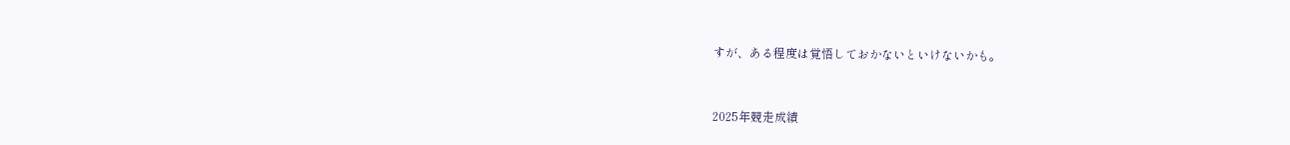すが、ある程度は覚悟しておかないといけないかも。



2025年競走成績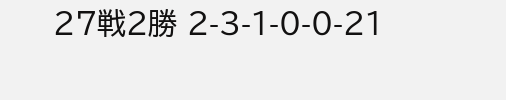27戦2勝 2-3-1-0-0-21